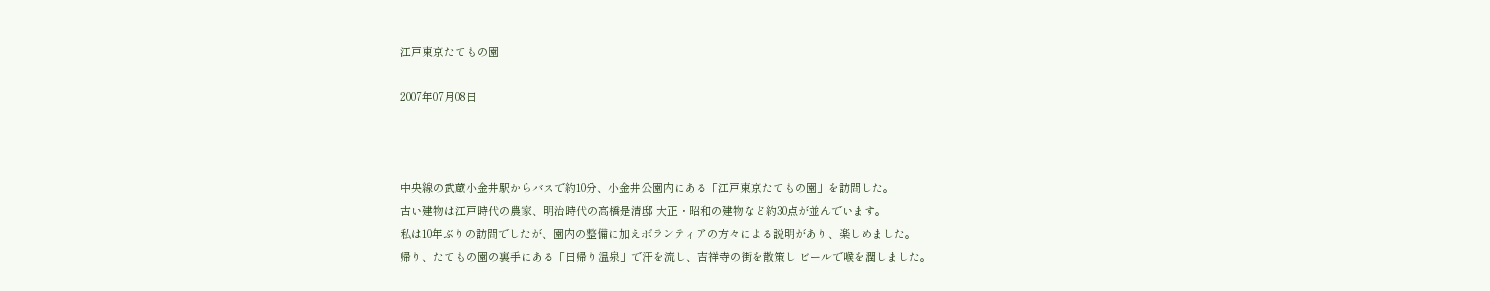江戸東京たてもの園

2007年07月08日



中央線の武蔵小金井駅からバスで約10分、小金井公園内にある「江戸東京たてもの園」を訪問した。
古い建物は江戸時代の農家、明治時代の高橋是清邸 大正・昭和の建物など約30点が並んでいます。
私は10年ぶりの訪問でしたが、園内の整備に加えボランティアの方々による説明があり、楽しめました。
帰り、たてもの園の裏手にある「日帰り温泉」で汗を流し、吉祥寺の街を散策し ビールで喉を潤しました。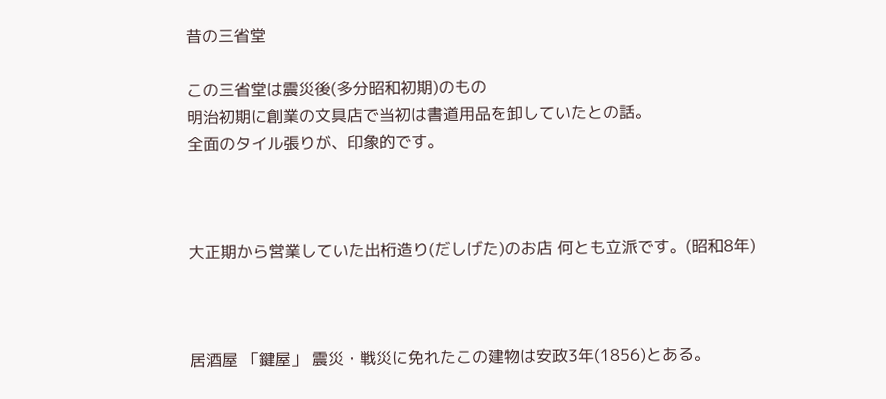昔の三省堂

この三省堂は震災後(多分昭和初期)のもの
明治初期に創業の文具店で当初は書道用品を卸していたとの話。
全面のタイル張りが、印象的です。



大正期から営業していた出桁造り(だしげた)のお店 何とも立派です。(昭和8年)



居酒屋 「鍵屋」 震災・戦災に免れたこの建物は安政3年(1856)とある。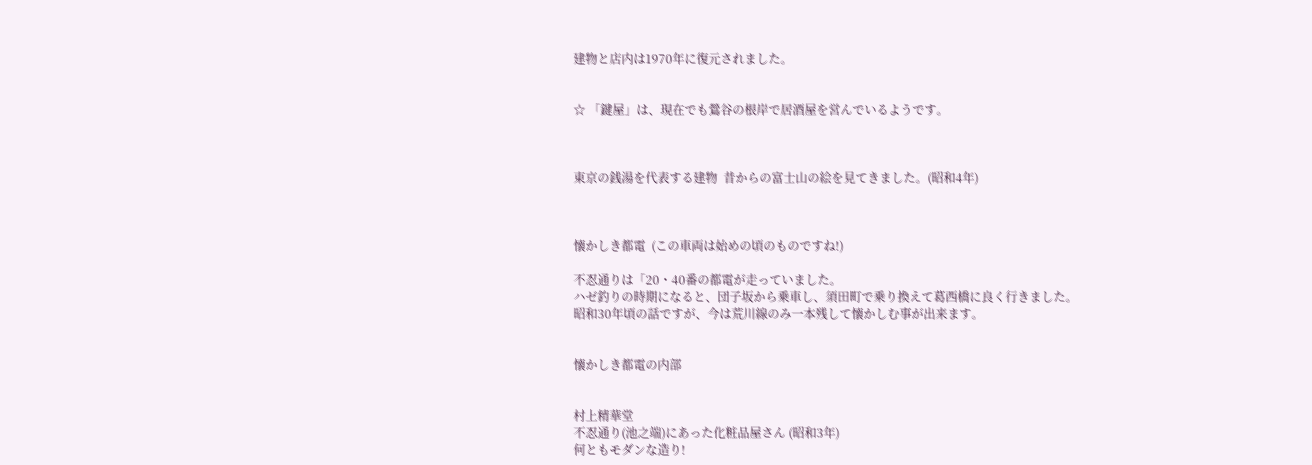建物と店内は1970年に復元されました。


☆ 「鍵屋」は、現在でも鶯谷の根岸で居酒屋を営んでいるようです。



東京の銭湯を代表する建物  昔からの富士山の絵を見てきました。(昭和4年)



懐かしき都電  (この車両は始めの頃のものですね!)

不忍通りは「20・40番の都電が走っていました。
ハゼ釣りの時期になると、団子坂から乗車し、須田町で乗り換えて葛西橋に良く行きました。
昭和30年頃の話ですが、今は荒川線のみ一本残して懐かしむ事が出来ます。


懐かしき都電の内部


村上精華堂
不忍通り(池之端)にあった化粧品屋さん (昭和3年)
何ともモダンな造り!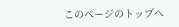このページのトップへ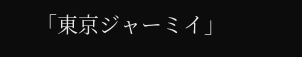「東京ジャーミイ」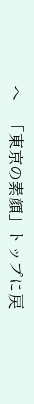へ    「東京の素顔」トップに戻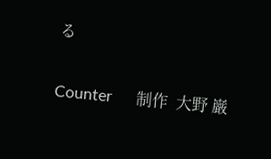る

Counter      制作  大野 巌